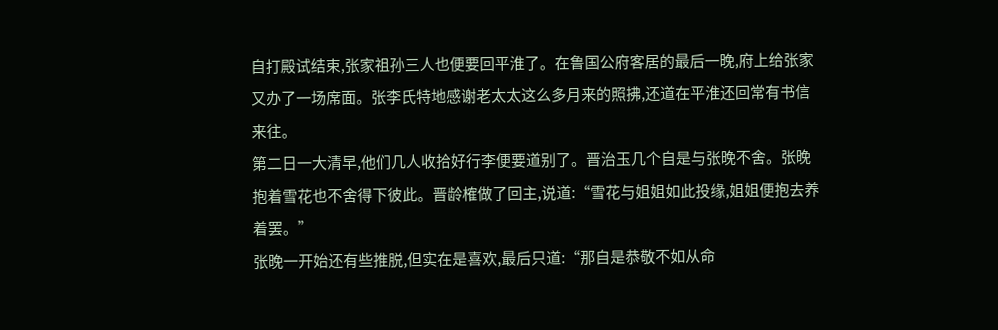自打殿试结束,张家祖孙三人也便要回平淮了。在鲁国公府客居的最后一晚,府上给张家又办了一场席面。张李氏特地感谢老太太这么多月来的照拂,还道在平淮还回常有书信来往。
第二日一大清早,他们几人收拾好行李便要道别了。晋治玉几个自是与张晚不舍。张晚抱着雪花也不舍得下彼此。晋龄榷做了回主,说道:“雪花与姐姐如此投缘,姐姐便抱去养着罢。”
张晚一开始还有些推脱,但实在是喜欢,最后只道:“那自是恭敬不如从命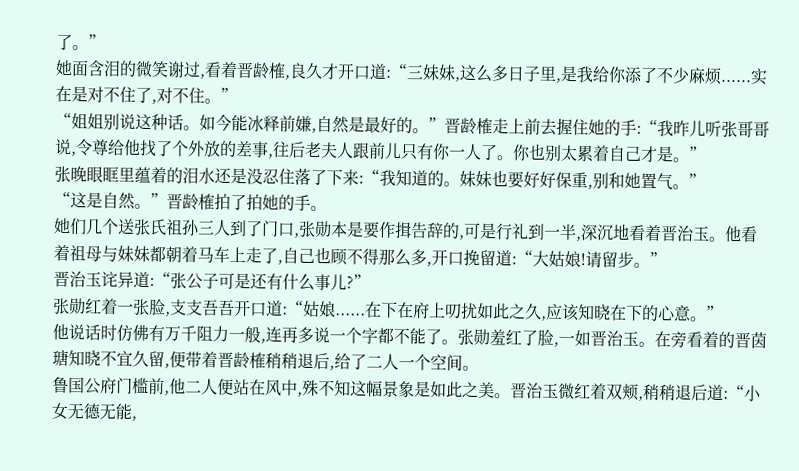了。”
她面含泪的微笑谢过,看着晋龄榷,良久才开口道:“三妹妹,这么多日子里,是我给你添了不少麻烦......实在是对不住了,对不住。”
“姐姐别说这种话。如今能冰释前嫌,自然是最好的。”晋龄榷走上前去握住她的手:“我昨儿听张哥哥说,令尊给他找了个外放的差事,往后老夫人跟前儿只有你一人了。你也别太累着自己才是。”
张晚眼眶里蕴着的泪水还是没忍住落了下来:“我知道的。妹妹也要好好保重,别和她置气。”
“这是自然。”晋龄榷拍了拍她的手。
她们几个送张氏祖孙三人到了门口,张勋本是要作揖告辞的,可是行礼到一半,深沉地看着晋治玉。他看着祖母与妹妹都朝着马车上走了,自己也顾不得那么多,开口挽留道:“大姑娘!请留步。”
晋治玉诧异道:“张公子可是还有什么事儿?”
张勋红着一张脸,支支吾吾开口道:“姑娘......在下在府上叨扰如此之久,应该知晓在下的心意。”
他说话时仿佛有万千阻力一般,连再多说一个字都不能了。张勋羞红了脸,一如晋治玉。在旁看着的晋茵瑭知晓不宜久留,便带着晋龄榷稍稍退后,给了二人一个空间。
鲁国公府门槛前,他二人便站在风中,殊不知这幅景象是如此之美。晋治玉微红着双颊,稍稍退后道:“小女无德无能,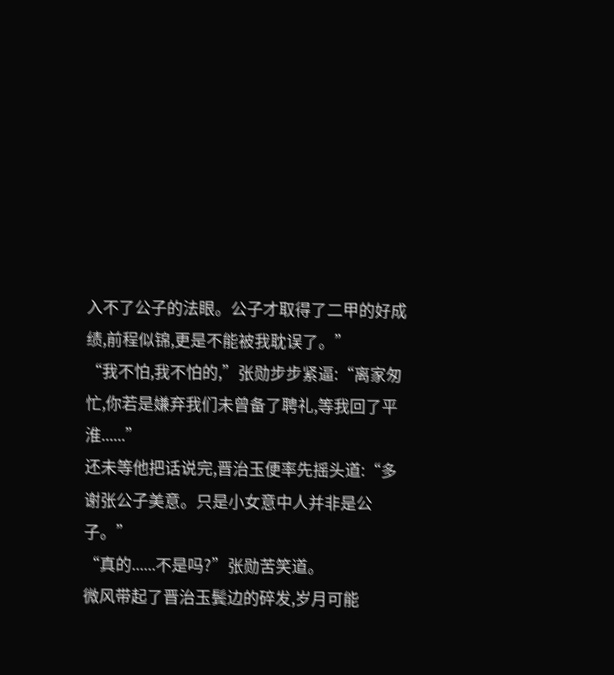入不了公子的法眼。公子才取得了二甲的好成绩,前程似锦,更是不能被我耽误了。”
“我不怕,我不怕的,”张勋步步紧逼:“离家匆忙,你若是嫌弃我们未曾备了聘礼,等我回了平淮......”
还未等他把话说完,晋治玉便率先摇头道:“多谢张公子美意。只是小女意中人并非是公子。”
“真的......不是吗?”张勋苦笑道。
微风带起了晋治玉鬓边的碎发,岁月可能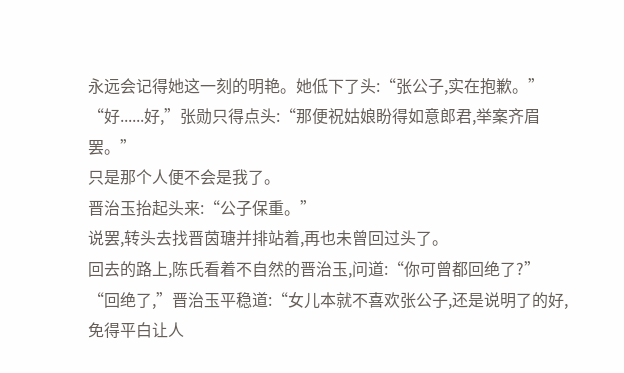永远会记得她这一刻的明艳。她低下了头:“张公子,实在抱歉。”
“好......好,”张勋只得点头:“那便祝姑娘盼得如意郎君,举案齐眉罢。”
只是那个人便不会是我了。
晋治玉抬起头来:“公子保重。”
说罢,转头去找晋茵瑭并排站着,再也未曾回过头了。
回去的路上,陈氏看着不自然的晋治玉,问道:“你可曾都回绝了?”
“回绝了,”晋治玉平稳道:“女儿本就不喜欢张公子,还是说明了的好,免得平白让人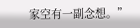家空有一副念想。”